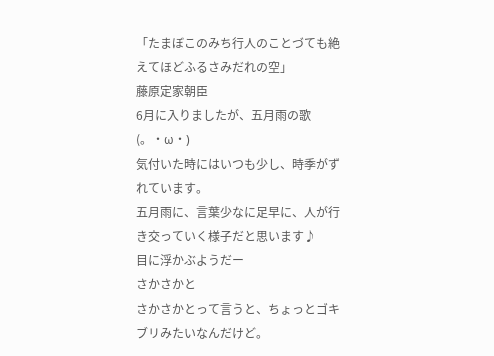「たまぼこのみち行人のことづても絶えてほどふるさみだれの空」
藤原定家朝臣
6月に入りましたが、五月雨の歌(。・ω・)
気付いた時にはいつも少し、時季がずれています。
五月雨に、言葉少なに足早に、人が行き交っていく様子だと思います♪
目に浮かぶようだー
さかさかと
さかさかとって言うと、ちょっとゴキブリみたいなんだけど。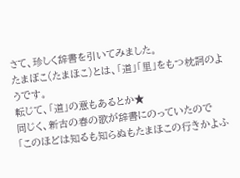さて、珍しく辞書を引いてみました。
たまぼこ(たまほこ)とは、「道」「里」をもつ枕詞のようです。
転じて、「道」の意もあるとか★
同じく、新古の春の歌が辞書にのっていたので
「このほどは知るも知らぬもたまほこの行きかよふ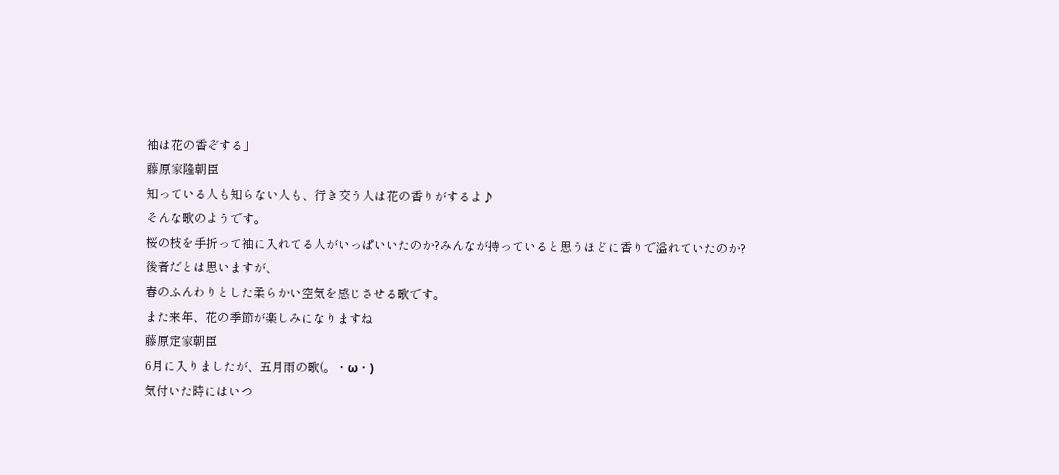袖は花の香ぞする」
藤原家隆朝臣
知っている人も知らない人も、行き交う人は花の香りがするよ♪
そんな歌のようです。
桜の枝を手折って袖に入れてる人がいっぱいいたのか?みんなが持っていると思うほどに香りで溢れていたのか?
後者だとは思いますが、
春のふんわりとした柔らかい空気を感じさせる歌です。
また来年、花の季節が楽しみになりますね
藤原定家朝臣
6月に入りましたが、五月雨の歌(。・ω・)
気付いた時にはいつ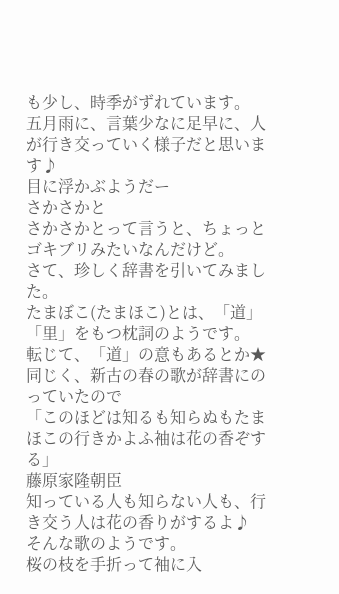も少し、時季がずれています。
五月雨に、言葉少なに足早に、人が行き交っていく様子だと思います♪
目に浮かぶようだー
さかさかと
さかさかとって言うと、ちょっとゴキブリみたいなんだけど。
さて、珍しく辞書を引いてみました。
たまぼこ(たまほこ)とは、「道」「里」をもつ枕詞のようです。
転じて、「道」の意もあるとか★
同じく、新古の春の歌が辞書にのっていたので
「このほどは知るも知らぬもたまほこの行きかよふ袖は花の香ぞする」
藤原家隆朝臣
知っている人も知らない人も、行き交う人は花の香りがするよ♪
そんな歌のようです。
桜の枝を手折って袖に入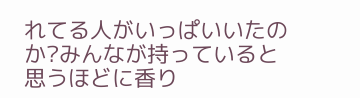れてる人がいっぱいいたのか?みんなが持っていると思うほどに香り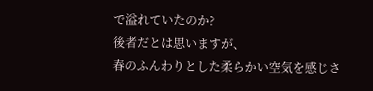で溢れていたのか?
後者だとは思いますが、
春のふんわりとした柔らかい空気を感じさ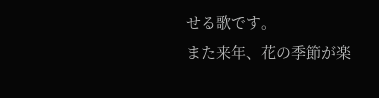せる歌です。
また来年、花の季節が楽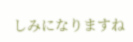しみになりますね